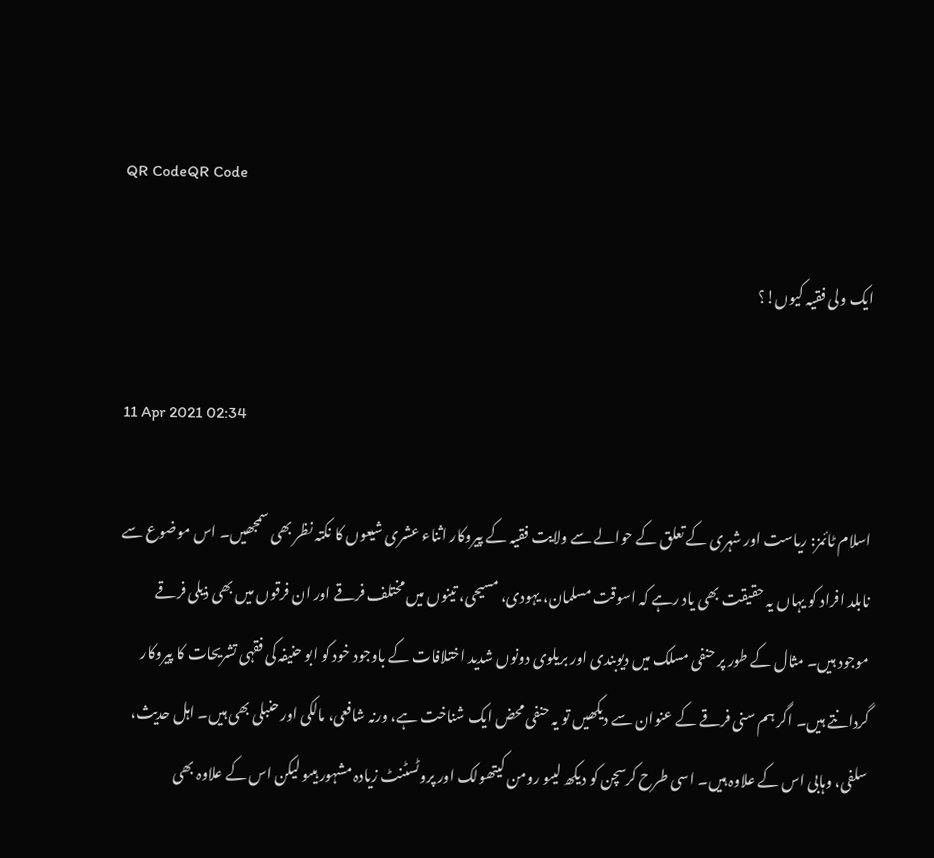QR CodeQR Code

ایک ولی فقیہ کیوں!؟

11 Apr 2021 02:34

اسلام ٹائمز: ریاست اور شہری کے تعلق کے حوالے سے ولایت فقیہ کے پیروکار اثناء عشری شیعوں کا نکتہ نظر بھی سمجھیں۔ اس موضوع سے نابلد افراد کو یہاں یہ حقیقت بھی یاد رہے کہ اسوقت مسلمان، یہودی، مسیحی، تینوں میں مختلف فرقے اور ان فرقوں میں بھی ذیلی فرقے موجود ہیں۔ مثال کے طور پر حنفی مسلک میں دیوبندی اور بریلوی دونوں شدید اختلافات کے باوجود خود کو ابو حنیفہ کی فقہی تشریحات کا پیروکار گردانتے ہیں۔ اگر ہم سنی فرقے کے عنوان سے دیکھیں تو یہ حنفی محض ایک شناخت ہے، ورنہ شافعی، مالکی اور حنبلی بھی ہیں۔ اہل حدیث، سلفی، وہابی اس کے علاوہ ہیں۔ اسی طرح کرسچن کو دیکھ لیںو رومن کیتھولک اور پروٹسٹنٹ زیادہ مشہور ہیںو لیکن اس کے علاوہ بھی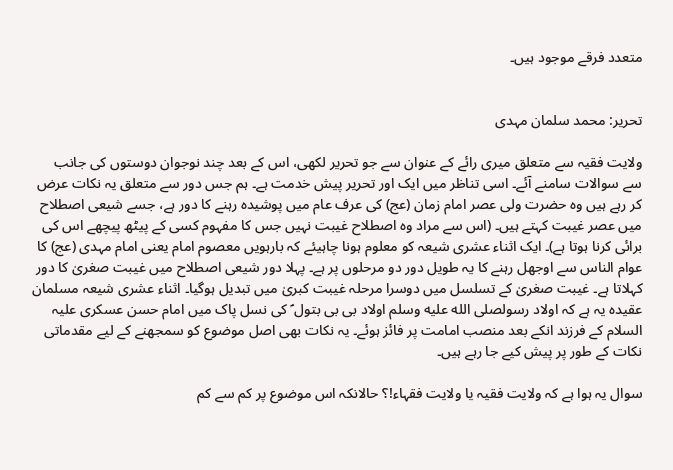متعدد فرقے موجود ہیں۔


تحریر: محمد سلمان مہدی

ولایت فقیہ سے متعلق میری رائے کے عنوان سے جو تحریر لکھی، اس کے بعد چند نوجوان دوستوں کی جانب سے سوالات سامنے آئے۔ اسی تناظر میں ایک اور تحریر پیش خدمت ہے۔ ہم جس دور سے متعلق یہ نکات عرض کر رہے ہیں وہ حضرت ولی عصر امام زمان (عج) کی عرف عام میں پوشیدہ رہنے کا دور ہے، جسے شیعی اصطلاح میں عصر غیبت کہتے ہیں۔ (اس سے مراد وہ اصطلاح غیبت نہیں جس کا مفہوم کسی کے پیٹھ پیچھے اس کی برائی کرنا ہوتا ہے)۔ ایک اثناء عشری شیعہ کو معلوم ہونا چاہیئے کہ بارہویں معصوم امام یعنی امام مہدی (عج) کا عوام الناس سے اوجھل رہنے کا یہ طویل دور دو مرحلوں پر ہے۔ پہلا دور شیعی اصطلاح میں غیبت صغریٰ کا دور کہلاتا ہے۔ غیبت صغریٰ کے تسلسل میں دوسرا مرحلہ غیبت کبریٰ میں تبدیل ہوگیا۔ اثناء عشری شیعہ مسلمان عقیدہ یہ ہے کہ اولاد رسولصلى الله عليه وسلم اولاد بی بی بتول ؑ کی نسل پاک میں امام حسن عسکری علیہ السلام کے فرزند انکے بعد منصب امامت پر فائز ہوئے۔ یہ نکات بھی اصل موضوع کو سمجھنے کے لیے مقدماتی نکات کے طور پر پیش کیے جا رہے ہیں۔

سوال یہ ہوا ہے کہ ولایت فقیہ یا ولایت فقہاء!؟ حالانکہ اس موضوع پر کم سے کم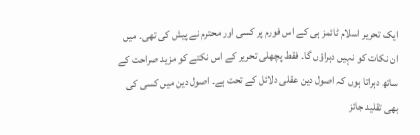ایک تحریر اسلام ٹائمز ہی کے اس فورم پر کسی اور محترم نے پیش کی تھی۔ میں ان نکات کو نہیں دہراؤں گا۔ فقط پچھلی تحریر کے اس نکتے کو مزید صراحت کے ساتھ دہراتا ہوں کہ اصول دین عقلی دلائل کے تحت ہے۔ اصول دین میں کسی کی بھی تقلید جائز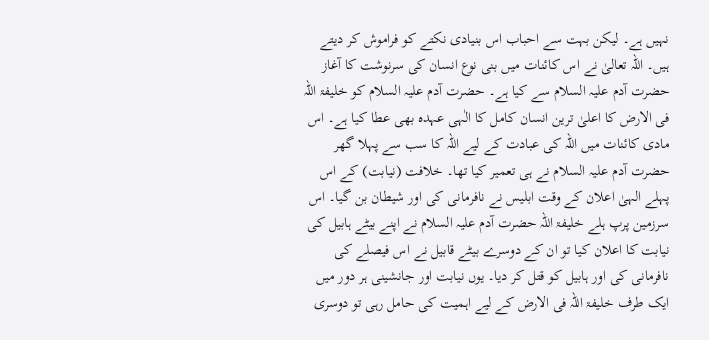نہیں ہے۔ لیکن بہت سے احباب اس بنیادی نکتے کو فراموش کر دیتے ہیں۔ اللہ تعالیٰ نے اس کائنات میں بنی نوع انسان کی سرنوشت کا آغاز حضرت آدم علیہ السلام سے کیا ہے۔ حضرت آدم علیہ السلام کو خلیفۃ اللہ فی الارض کا اعلیٰ ترین انسان کامل کا الٰہی عہدہ بھی عطا کیا ہے۔ اس مادی کائنات میں اللہ کی عبادت کے لیے اللہ کا سب سے پہلا گھر حضرت آدم علیہ السلام نے ہی تعمیر کیا تھا۔ خلافت (نیابت) کے اس پہلے الہیٰ اعلان کے وقت ابلیس نے نافرمانی کی اور شیطان بن گیا۔ اس سرزمین پرپ ہلے خلیفۃ اللہ حضرت آدم علیہ السلام نے اپنے بیٹے ہابیل کی نیابت کا اعلان کیا تو ان کے دوسرے بیٹے قابیل نے اس فیصلے کی نافرمانی کی اور ہابیل کو قتل کر دیا۔ یوں نیابت اور جانشینی ہر دور میں ایک طرف خلیفۃ اللہ فی الارض کے لیے اہمیت کی حامل رہی تو دوسری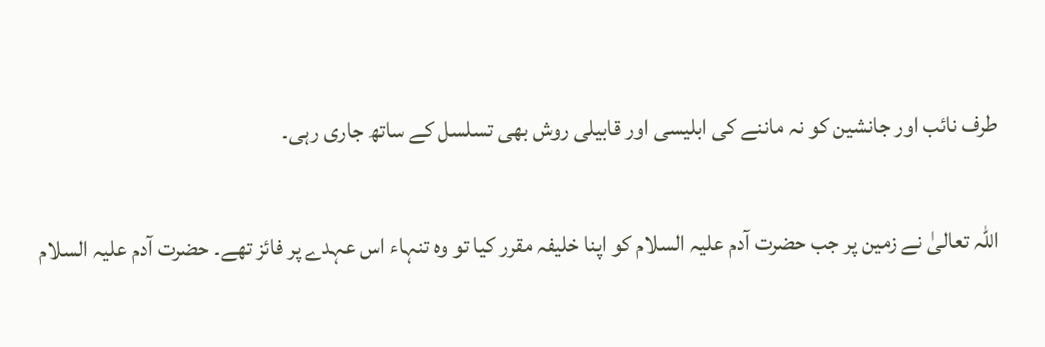طرف نائب اور جانشین کو نہ ماننے کی ابلیسی اور قابیلی روش بھی تسلسل کے ساتھ جاری رہی۔

اللہ تعالیٰ نے زمین پر جب حضرت آدم علیہ السلام کو اپنا خلیفہ مقرر کیا تو وہ تنہاء اس عہدے پر فائز تھے۔ حضرت آدم علیہ السلام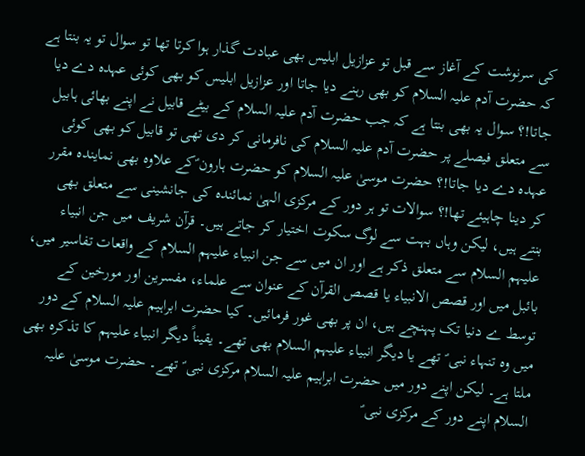کی سرنوشت کے آغاز سے قبل تو عزازیل ابلیس بھی عبادت گذار ہوا کرتا تھا تو سوال تو یہ بنتا ہے کہ حضرت آدم علیہ السلام کو بھی رہنے دیا جاتا اور عزازیل ابلیس کو بھی کوئی عہدہ دے دیا جاتا!؟ سوال یہ بھی بنتا ہے کہ جب حضرت آدم علیہ السلام کے بیٹے قابیل نے اپنے بھائی ہابیل سے متعلق فیصلے پر حضرت آدم علیہ السلام کی نافرمانی کر دی تھی تو قابیل کو بھی کوئی عہدہ دے دیا جاتا!؟ حضرت موسیٰ علیہ السلام کو حضرت ہارون ؑکے علاوہ بھی نمایندہ مقرر کر دینا چاہیئے تھا!؟ سوالات تو ہر دور کے مرکزی الہیٰ نمائندہ کی جانشینی سے متعلق بھی بنتے ہیں، لیکن وہاں بہت سے لوگ سکوت اختیار کر جاتے ہیں۔ قرآن شریف میں جن انبیاء علیہم السلام سے متعلق ذکر ہے اور ان میں سے جن انبیاء علیہم السلام کے واقعات تفاسیر میں، بائبل میں اور قصص الانبیاء یا قصص القرآن کے عنوان سے علماء، مفسرین اور مورخین کے توسط ے دنیا تک پہنچے ہیں، ان پر بھی غور فرمائیں۔ کیا حضرت ابراہیم علیہ السلام کے دور میں وہ تنہاء نبی ؑ تھے یا دیگر انبیاء علیہم السلام بھی تھے۔ یقیناً دیگر انبیاء علیہم کا تذکرہ بھی ملتا ہے۔ لیکن اپنے دور میں حضرت ابراہیم علیہ السلام مرکزی نبی ؑ تھے۔ حضرت موسیٰ علیہ السلام اپنے دور کے مرکزی نبی ؑ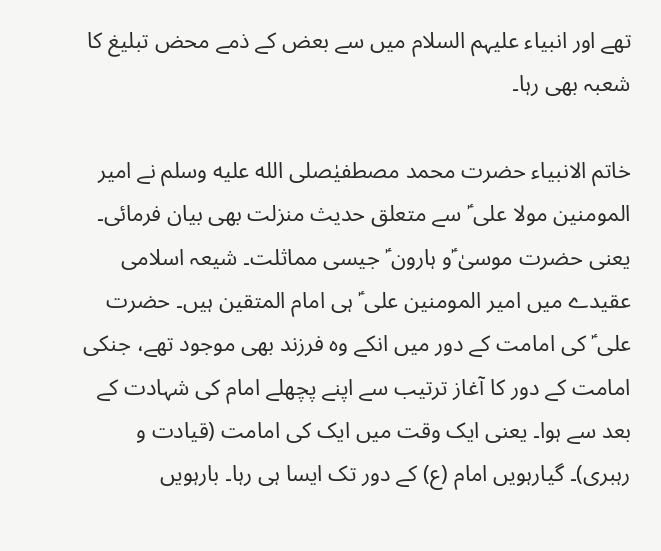تھے اور انبیاء علیہم السلام میں سے بعض کے ذمے محض تبلیغ کا شعبہ بھی رہا۔

خاتم الانبیاء حضرت محمد مصطفیٰصلى الله عليه وسلم نے امیر المومنین مولا علی ؑ سے متعلق حدیث منزلت بھی بیان فرمائی۔ یعنی حضرت موسیٰ ؑو ہارون ؑ جیسی مماثلت۔ شیعہ اسلامی عقیدے میں امیر المومنین علی ؑ ہی امام المتقین ہیں۔ حضرت علی ؑ کی امامت کے دور میں انکے وہ فرزند بھی موجود تھے، جنکی امامت کے دور کا آغاز ترتیب سے اپنے پچھلے امام کی شہادت کے بعد سے ہوا۔ یعنی ایک وقت میں ایک کی امامت (قیادت و رہبری)۔ گیارہویں امام (ع) کے دور تک ایسا ہی رہا۔ بارہویں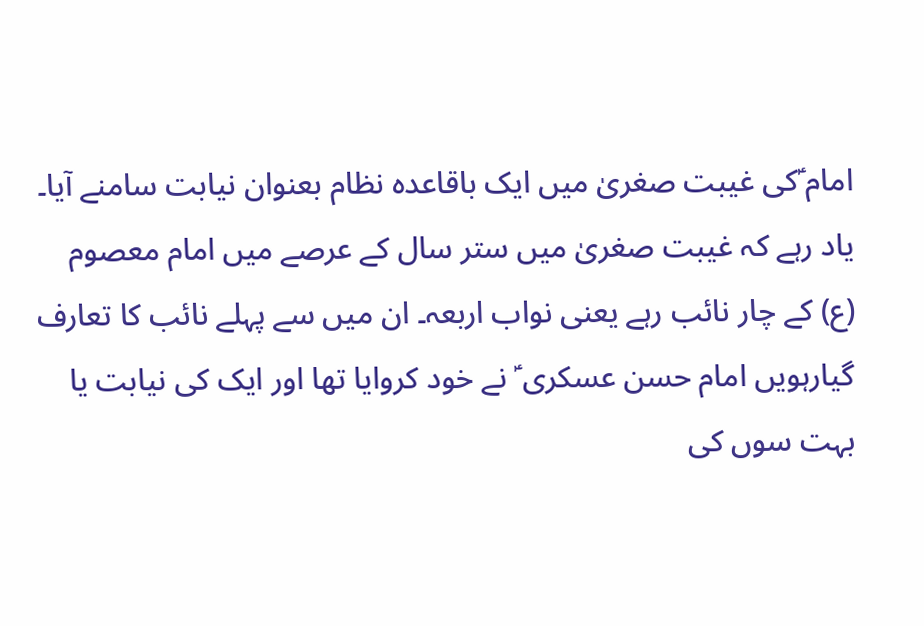امام ؑکی غیبت صغریٰ میں ایک باقاعدہ نظام بعنوان نیابت سامنے آیا۔ یاد رہے کہ غیبت صغریٰ میں ستر سال کے عرصے میں امام معصوم (ع) کے چار نائب رہے یعنی نواب اربعہ۔ ان میں سے پہلے نائب کا تعارف گیارہویں امام حسن عسکری ؑ نے خود کروایا تھا اور ایک کی نیابت یا بہت سوں کی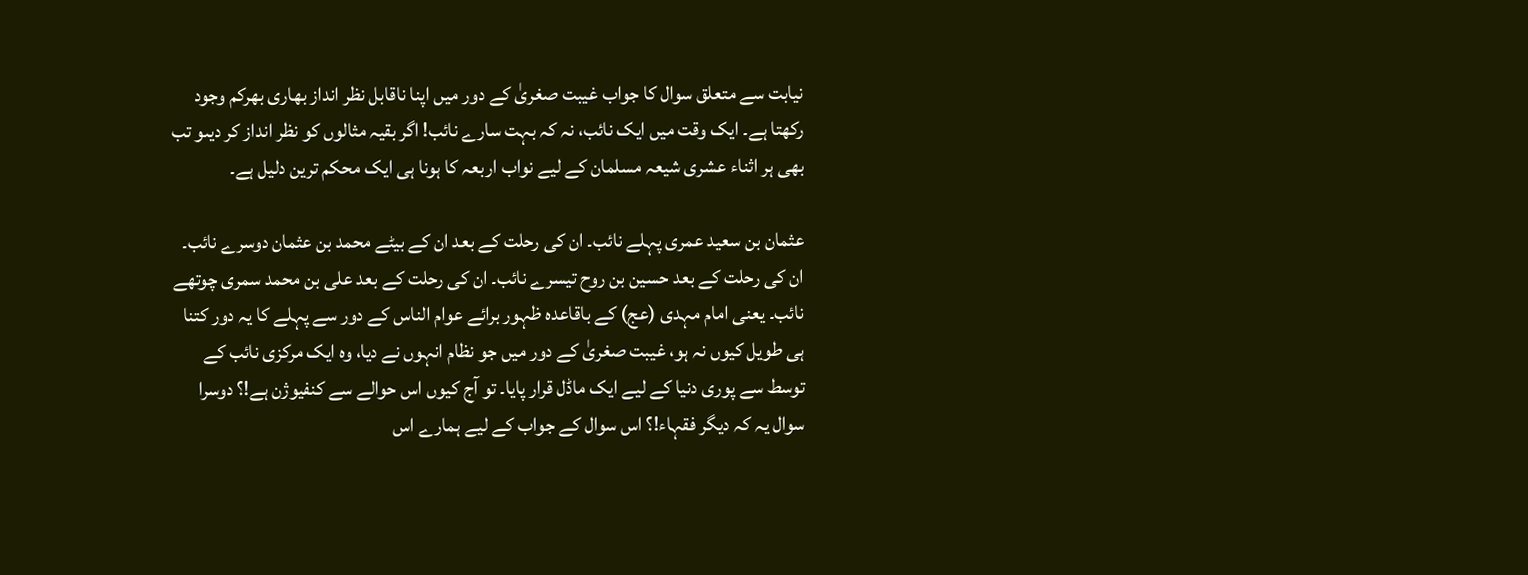نیابت سے متعلق سوال کا جواب غیبت صغریٰ کے دور میں اپنا ناقابل نظر انداز بھاری بھرکم وجود رکھتا ہے۔ ایک وقت میں ایک نائب، نہ کہ بہت سارے نائب! اگر بقیہ مثالوں کو نظر انداز کر دیںو تب بھی ہر اثناء عشری شیعہ مسلمان کے لیے نواب اربعہ کا ہونا ہی ایک محکم ترین دلیل ہے۔

عثمان بن سعید عمری پہلے نائب۔ ان کی رحلت کے بعد ان کے بیٹے محمد بن عثمان دوسرے نائب۔ ان کی رحلت کے بعد حسین بن روح تیسرے نائب۔ ان کی رحلت کے بعد علی بن محمد سمری چوتھے نائب۔ یعنی امام مہدی (عج) کے باقاعدہ ظہور برائے عوام الناس کے دور سے پہلے کا یہ دور کتنا ہی طویل کیوں نہ ہو، غیبت صغریٰ کے دور میں جو نظام انہوں نے دیا، وہ ایک مرکزی نائب کے توسط سے پوری دنیا کے لیے ایک ماڈل قرار پایا۔ تو آج کیوں اس حوالے سے کنفیوژن ہے!؟ دوسرا سوال یہ کہ دیگر فقہاء!؟ اس سوال کے جواب کے لیے ہمارے اس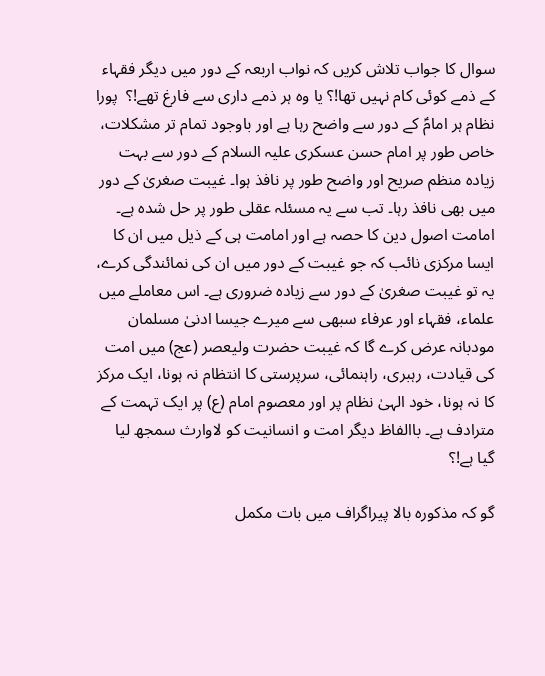سوال کا جواب تلاش کریں کہ نواب اربعہ کے دور میں دیگر فقہاء کے ذمے کوئی کام نہیں تھا!؟ یا وہ ہر ذمے داری سے فارغ تھے!؟  پورا نظام ہر امامؑ کے دور سے واضح رہا ہے اور باوجود تمام تر مشکلات، خاص طور پر امام حسن عسکری علیہ السلام کے دور سے بہت زیادہ منظم صریح اور واضح طور پر نافذ ہوا۔ غیبت صغریٰ کے دور میں بھی نافذ رہا۔ تب سے یہ مسئلہ عقلی طور پر حل شدہ ہے۔ امامت اصول دین کا حصہ ہے اور امامت ہی کے ذیل میں ان کا ایسا مرکزی نائب کہ جو غیبت کے دور میں ان کی نمائندگی کرے، یہ تو غیبت صغریٰ کے دور سے زیادہ ضروری ہے۔ اس معاملے میں علماء، فقہاء اور عرفاء سبھی سے میرے جیسا ادنیٰ مسلمان مودبانہ عرض کرے گا کہ غیبت حضرت ولیعصر (عج) میں امت کی قیادت، رہبری، راہنمائی، سرپرستی کا انتظام نہ ہونا، ایک مرکز کا نہ ہونا، خود الہیٰ نظام پر اور معصوم امام (ع) پر ایک تہمت کے مترادف ہے۔ باالفاظ دیگر امت و انسانیت کو لاوارث سمجھ لیا گیا ہے!؟

گو کہ مذکورہ بالا پیراگراف میں بات مکمل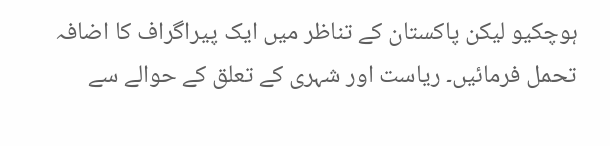ہوچکیو لیکن پاکستان کے تناظر میں ایک پیراگراف کا اضافہ تحمل فرمائیں۔ ریاست اور شہری کے تعلق کے حوالے سے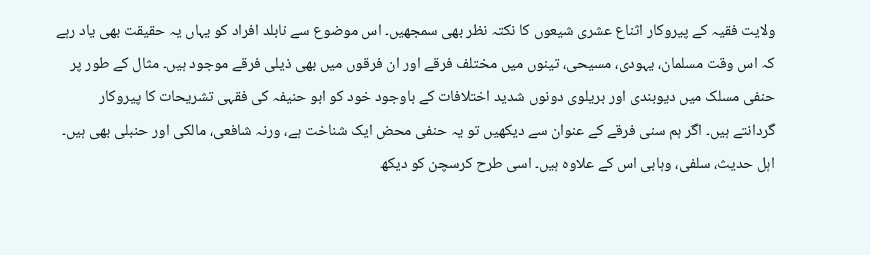ولایت فقیہ کے پیروکار اثناع عشری شیعوں کا نکتہ نظر بھی سمجھیں۔ اس موضوع سے نابلد افراد کو یہاں یہ حقیقت بھی یاد رہے کہ اس وقت مسلمان، یہودی، مسیحی، تینوں میں مختلف فرقے اور ان فرقوں میں بھی ذیلی فرقے موجود ہیں۔ مثال کے طور پر حنفی مسلک میں دیوبندی اور بریلوی دونوں شدید اختلافات کے باوجود خود کو ابو حنیفہ کی فقہی تشریحات کا پیروکار گردانتے ہیں۔ اگر ہم سنی فرقے کے عنوان سے دیکھیں تو یہ حنفی محض ایک شناخت ہے، ورنہ شافعی، مالکی اور حنبلی بھی ہیں۔ اہل حدیث، سلفی، وہابی اس کے علاوہ ہیں۔ اسی طرح کرسچن کو دیکھ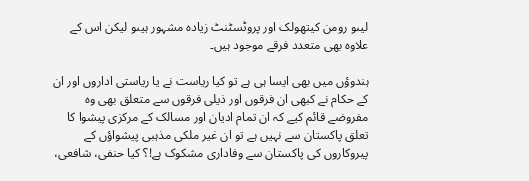لیںو رومن کیتھولک اور پروٹسٹنٹ زیادہ مشہور ہیںو لیکن اس کے علاوہ بھی متعدد فرقے موجود ہیں۔

ہندوؤں میں بھی ایسا ہی ہے تو کیا ریاست نے یا ریاستی اداروں اور ان کے حکام نے کبھی ان فرقوں اور ذیلی فرقوں سے متعلق بھی وہ مفروضے قائم کیے کہ ان تمام ادیان اور مسالک کے مرکزی پیشوا کا تعلق پاکستان سے نہیں ہے تو ان غیر ملکی مذہبی پیشواؤں کے پیروکاروں کی پاکستان سے وفاداری مشکوک ہے!؟ کیا حنفی، شافعی،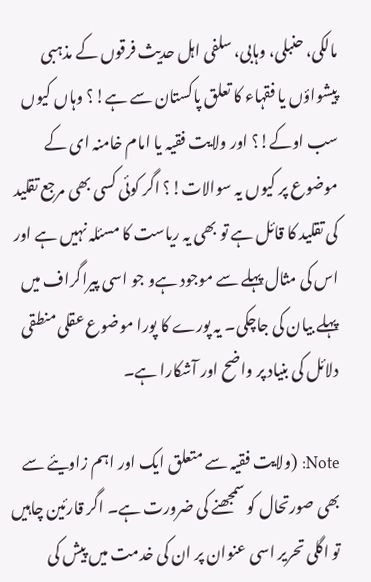مالکی، حنبلی، وہابی، سلفی اہل حدیث فرقوں کے مذہبی پیشواؤں یا فقہاء کا تعلق پاکستان سے ہے!؟ وہاں کیوں سب اوکے!؟ اور ولایت فقیہ یا امام خامنہ ای کے موضوع پر کیوں یہ سوالات!؟ اگر کوئی کسی بھی مرجع تقلید کی تقلید کا قائل ہے تو بھی یہ ریاست کا مسئلہ نہیں ہے اور اس کی مثال پہلے سے موجود ہےو جو اسی پیراگراف میں پہلے بیان کی جاچکی۔ یہ پورے کا پورا موضوع عقلی منطقی دلائل کی بنیاد پر واضح اور آشکارا ہے۔

Note: (ولایت فقیہ سے متعلق ایک اور اہم زاویئے سے بھی صورتحال کو سمجھنے کی ضرورت ہے۔ اگر قارئین چاہیں تو اگلی تحریر اسی عنوان پر ان کی خدمت میں پیش کی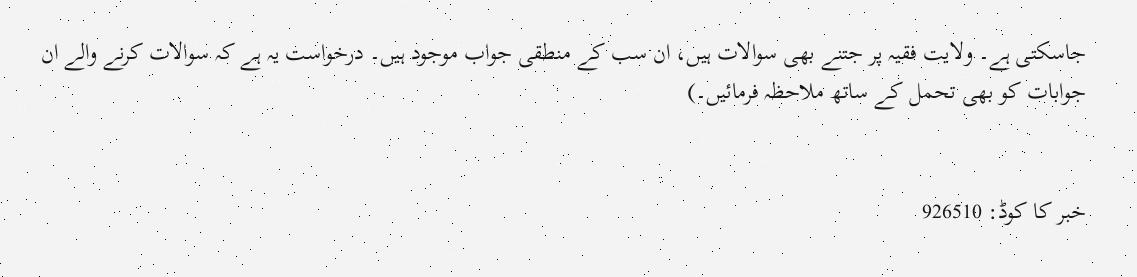جاسکتی ہے۔ ولایت فقیہ پر جتنے بھی سوالات ہیں، ان سب کے منطقی جواب موجود ہیں۔ درخواست یہ ہے کہ سوالات کرنے والے ان جوابات کو بھی تحمل کے ساتھ ملاحظہ فرمائیں۔)


خبر کا کوڈ: 926510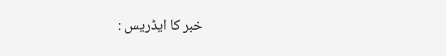خبر کا ایڈریس :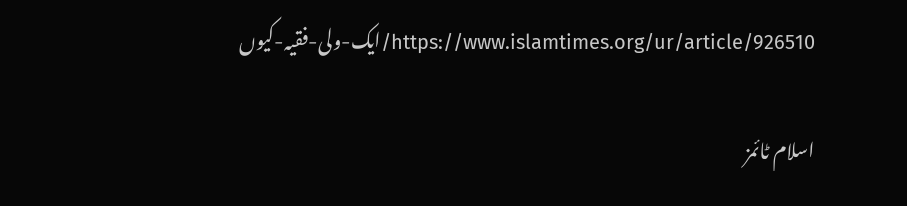https://www.islamtimes.org/ur/article/926510/ایک-ولی-فقیہ-کیوں

اسلام ٹائمز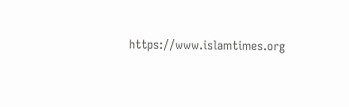https://www.islamtimes.org